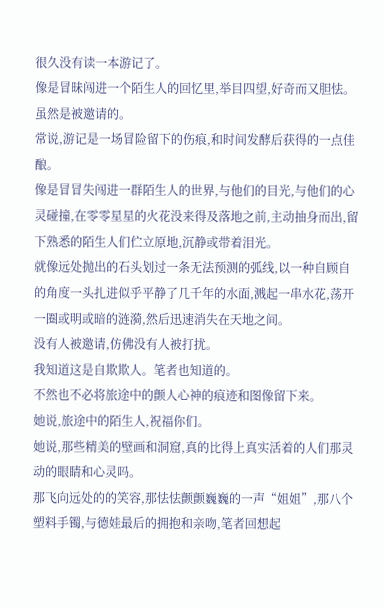很久没有读一本游记了。
像是冒昧闯进一个陌生人的回忆里,举目四望,好奇而又胆怯。
虽然是被邀请的。
常说,游记是一场冒险留下的伤痕,和时间发酵后获得的一点佳酿。
像是冒冒失闯进一群陌生人的世界,与他们的目光,与他们的心灵碰撞,在零零星星的火花没来得及落地之前,主动抽身而出,留下熟悉的陌生人们伫立原地,沉静或带着泪光。
就像远处抛出的石头划过一条无法预测的弧线,以一种自顾自的角度一头扎进似乎平静了几千年的水面,溅起一串水花,荡开一圈或明或暗的涟漪,然后迅速消失在天地之间。
没有人被邀请,仿佛没有人被打扰。
我知道这是自欺欺人。笔者也知道的。
不然也不必将旅途中的颤人心神的痕迹和图像留下来。
她说,旅途中的陌生人,祝福你们。
她说,那些精美的壁画和洞窟,真的比得上真实活着的人们那灵动的眼睛和心灵吗。
那飞向远处的的笑容,那怯怯颤颤巍巍的一声“姐姐”,那八个塑料手镯,与德娃最后的拥抱和亲吻,笔者回想起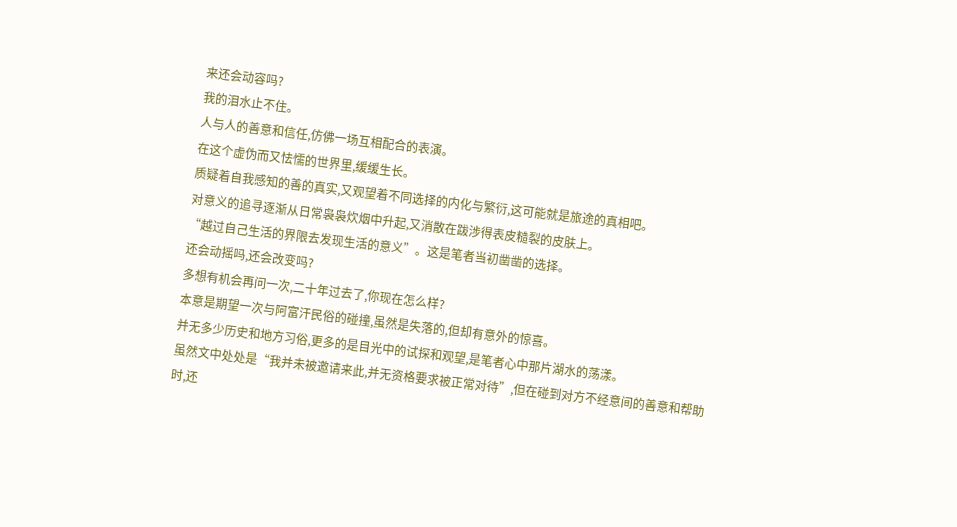来还会动容吗?
我的泪水止不住。
人与人的善意和信任,仿佛一场互相配合的表演。
在这个虚伪而又怯懦的世界里,缓缓生长。
质疑着自我感知的善的真实,又观望着不同选择的内化与繁衍,这可能就是旅途的真相吧。
对意义的追寻逐渐从日常袅袅炊烟中升起,又消散在跋涉得表皮糙裂的皮肤上。
“越过自己生活的界限去发现生活的意义”。这是笔者当初凿凿的选择。
还会动摇吗,还会改变吗?
多想有机会再问一次,二十年过去了,你现在怎么样?
本意是期望一次与阿富汗民俗的碰撞,虽然是失落的,但却有意外的惊喜。
并无多少历史和地方习俗,更多的是目光中的试探和观望,是笔者心中那片湖水的荡漾。
虽然文中处处是“我并未被邀请来此,并无资格要求被正常对待”,但在碰到对方不经意间的善意和帮助时,还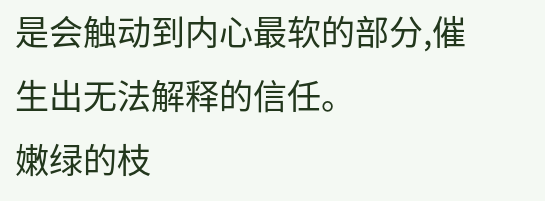是会触动到内心最软的部分,催生出无法解释的信任。
嫩绿的枝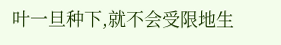叶一旦种下,就不会受限地生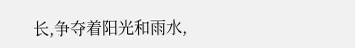长,争夺着阳光和雨水,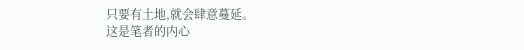只要有土地,就会肆意蔓延。
这是笔者的内心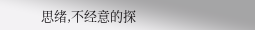思绪,不经意的探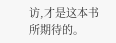访,才是这本书所期待的。